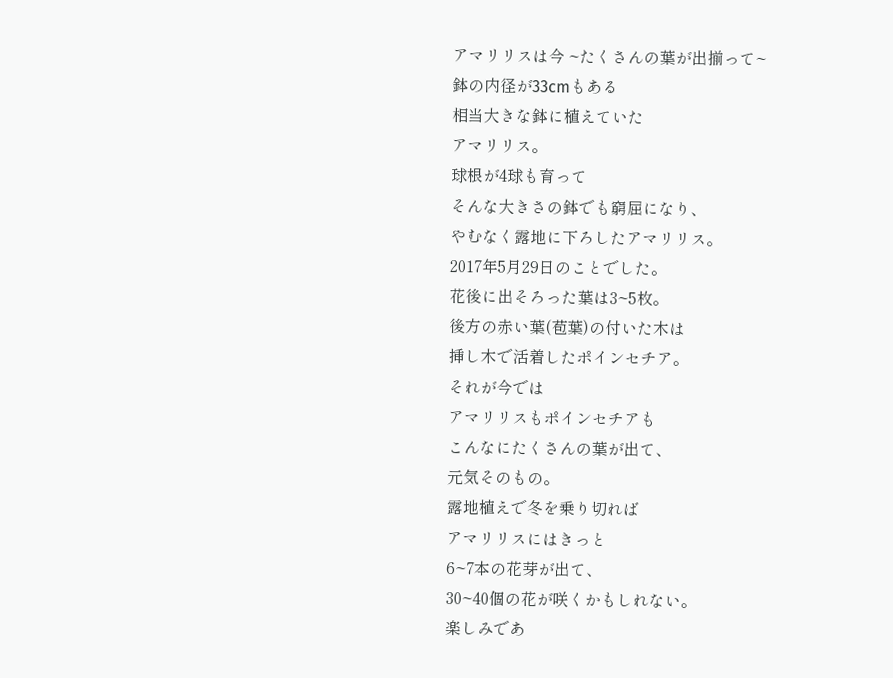アマリリスは今 ~たくさんの葉が出揃って~
鉢の内径が33cmもある
相当大きな鉢に植えていた
アマリリス。
球根が4球も育って
そんな大きさの鉢でも窮屈になり、
やむなく露地に下ろしたアマリリス。
2017年5月29日のことでした。
花後に出そろった葉は3~5枚。
後方の赤い葉(苞葉)の付いた木は
挿し木で活着したポインセチア。
それが今では
アマリリスもポインセチアも
こんなにたくさんの葉が出て、
元気そのもの。
露地植えで冬を乗り切れば
アマリリスにはきっと
6~7本の花芽が出て、
30~40個の花が咲くかもしれない。
楽しみであ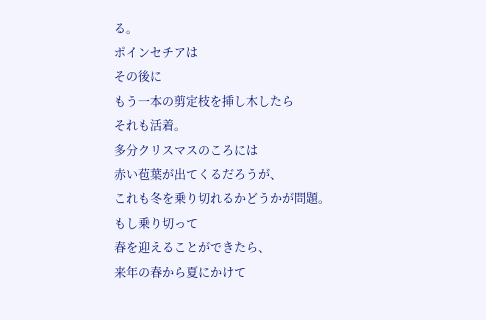る。
ポインセチアは
その後に
もう一本の剪定枝を挿し木したら
それも活着。
多分クリスマスのころには
赤い苞葉が出てくるだろうが、
これも冬を乗り切れるかどうかが問題。
もし乗り切って
春を迎えることができたら、
来年の春から夏にかけて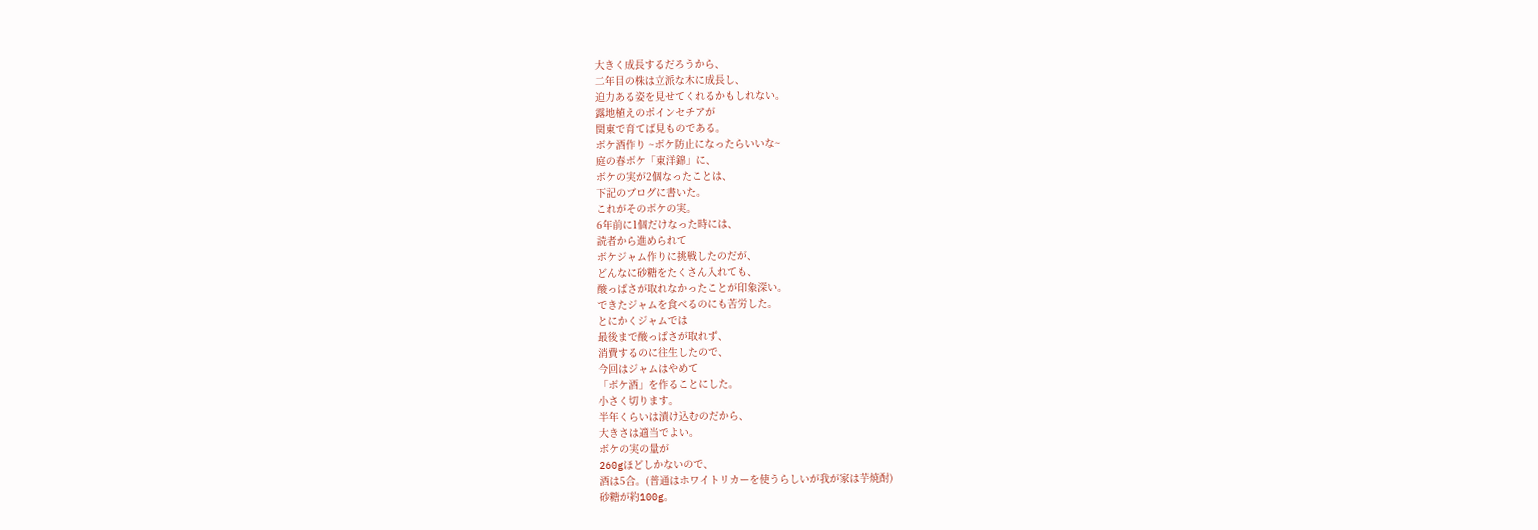大きく成長するだろうから、
二年目の株は立派な木に成長し、
迫力ある姿を見せてくれるかもしれない。
露地植えのポインセチアが
関東で育てば見ものである。
ボケ酒作り ~ボケ防止になったらいいな~
庭の春ボケ「東洋錦」に、
ボケの実が2個なったことは、
下記のブログに書いた。
これがそのボケの実。
6年前に1個だけなった時には、
読者から進められて
ボケジャム作りに挑戦したのだが、
どんなに砂糖をたくさん入れても、
酸っぱさが取れなかったことが印象深い。
できたジャムを食べるのにも苦労した。
とにかくジャムでは
最後まで酸っぱさが取れず、
消費するのに往生したので、
今回はジャムはやめて
「ボケ酒」を作ることにした。
小さく切ります。
半年くらいは漬け込むのだから、
大きさは適当でよい。
ボケの実の量が
260gほどしかないので、
酒は5合。(普通はホワイトリカーを使うらしいが我が家は芋焼酎)
砂糖が約100g。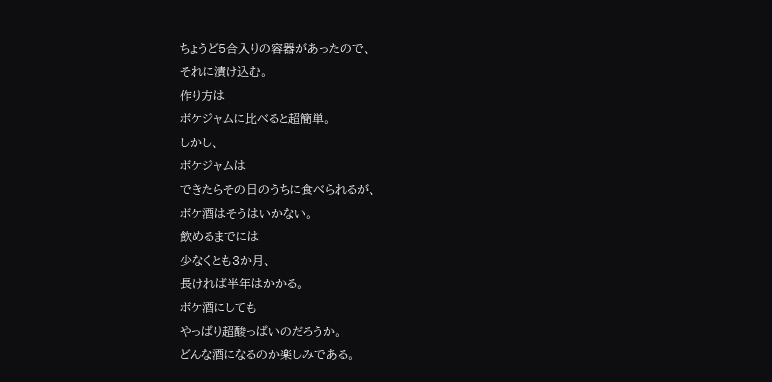ちょうど5合入りの容器があったので、
それに漬け込む。
作り方は
ボケジャムに比べると超簡単。
しかし、
ボケジャムは
できたらその日のうちに食べられるが、
ボケ酒はそうはいかない。
飲めるまでには
少なくとも3か月、
長ければ半年はかかる。
ボケ酒にしても
やっぱり超酸っぱいのだろうか。
どんな酒になるのか楽しみである。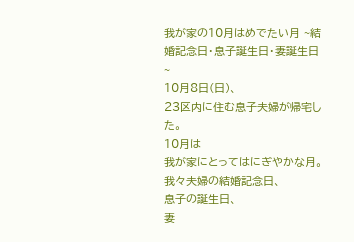我が家の10月はめでたい月 ~結婚記念日・息子誕生日・妻誕生日~
10月8日(日)、
23区内に住む息子夫婦が帰宅した。
10月は
我が家にとってはにぎやかな月。
我々夫婦の結婚記念日、
息子の誕生日、
妻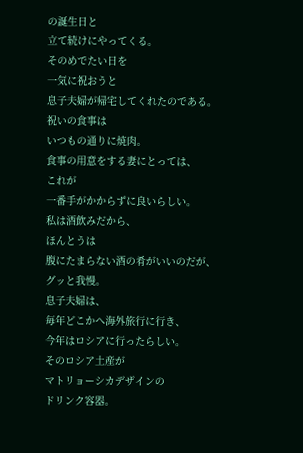の誕生日と
立て続けにやってくる。
そのめでたい日を
一気に祝おうと
息子夫婦が帰宅してくれたのである。
祝いの食事は
いつもの通りに焼肉。
食事の用意をする妻にとっては、
これが
一番手がかからずに良いらしい。
私は酒飲みだから、
ほんとうは
腹にたまらない酒の肴がいいのだが、
グッと我慢。
息子夫婦は、
毎年どこかへ海外旅行に行き、
今年はロシアに行ったらしい。
そのロシア土産が
マトリョーシカデザインの
ドリンク容器。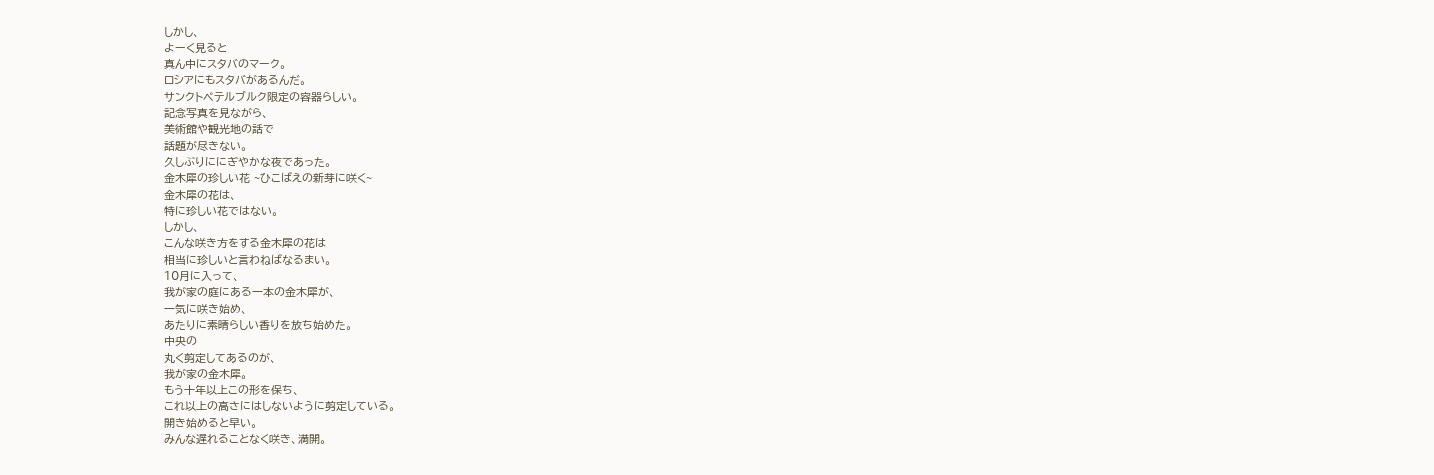しかし、
よーく見ると
真ん中にスタバのマーク。
ロシアにもスタバがあるんだ。
サンクトペテルブルク限定の容器らしい。
記念写真を見ながら、
美術館や観光地の話で
話題が尽きない。
久しぶりににぎやかな夜であった。
金木犀の珍しい花 ~ひこばえの新芽に咲く~
金木犀の花は、
特に珍しい花ではない。
しかし、
こんな咲き方をする金木犀の花は
相当に珍しいと言わねばなるまい。
10月に入って、
我が家の庭にある一本の金木犀が、
一気に咲き始め、
あたりに素晴らしい香りを放ち始めた。
中央の
丸く剪定してあるのが、
我が家の金木犀。
もう十年以上この形を保ち、
これ以上の高さにはしないように剪定している。
開き始めると早い。
みんな遅れることなく咲き、満開。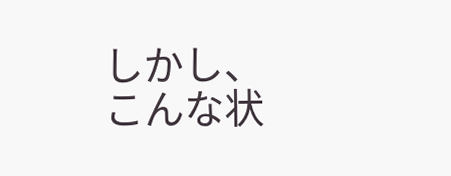しかし、
こんな状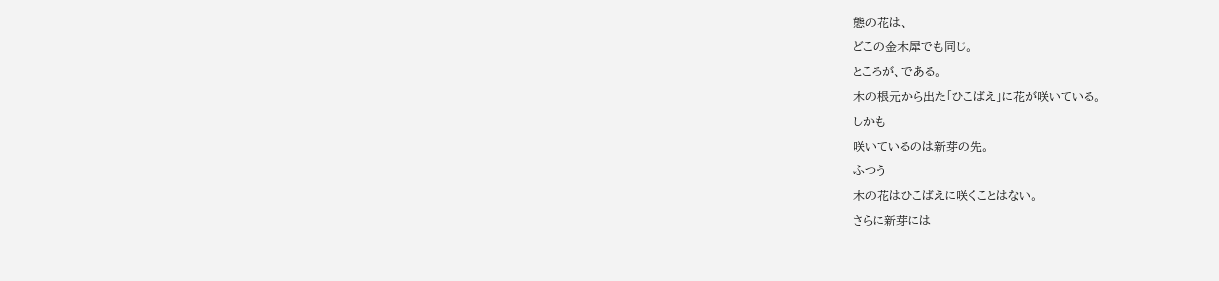態の花は、
どこの金木犀でも同じ。
ところが、である。
木の根元から出た「ひこばえ」に花が咲いている。
しかも
咲いているのは新芽の先。
ふつう
木の花はひこばえに咲くことはない。
さらに新芽には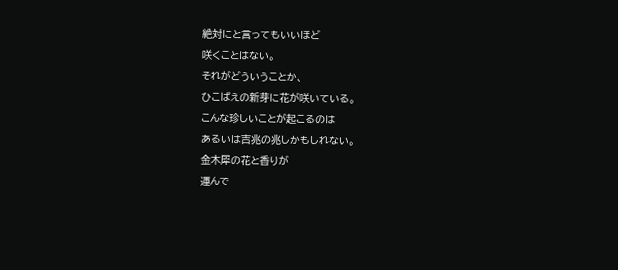絶対にと言ってもいいほど
咲くことはない。
それがどういうことか、
ひこばえの新芽に花が咲いている。
こんな珍しいことが起こるのは
あるいは吉兆の兆しかもしれない。
金木犀の花と香りが
運んで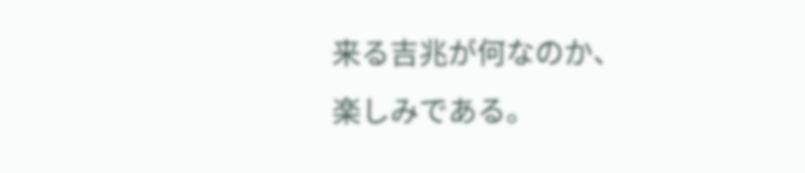来る吉兆が何なのか、
楽しみである。